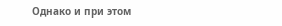Однако и при этом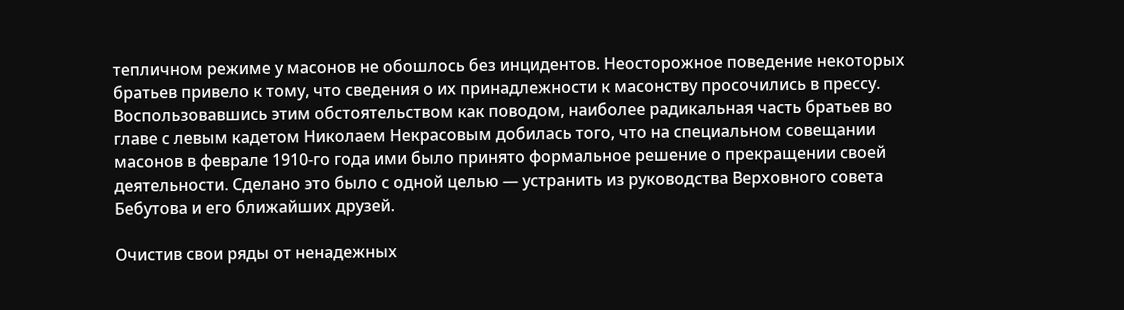тепличном режиме у масонов не обошлось без инцидентов. Неосторожное поведение некоторых братьев привело к тому, что сведения о их принадлежности к масонству просочились в прессу. Воспользовавшись этим обстоятельством как поводом, наиболее радикальная часть братьев во главе с левым кадетом Николаем Некрасовым добилась того, что на специальном совещании масонов в феврале 1910-го года ими было принято формальное решение о прекращении своей деятельности. Сделано это было с одной целью — устранить из руководства Верховного совета Бебутова и его ближайших друзей.

Очистив свои ряды от ненадежных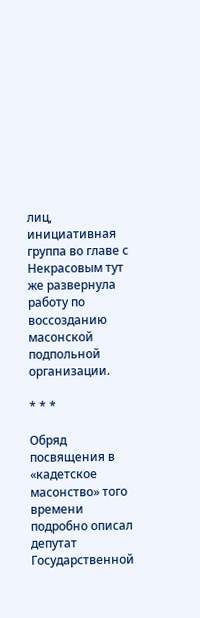лиц, инициативная группа во главе с Некрасовым тут же развернула работу по воссозданию масонской подпольной организации.

* * *

Обряд посвящения в «кадетское масонство» того времени подробно описал депутат Государственной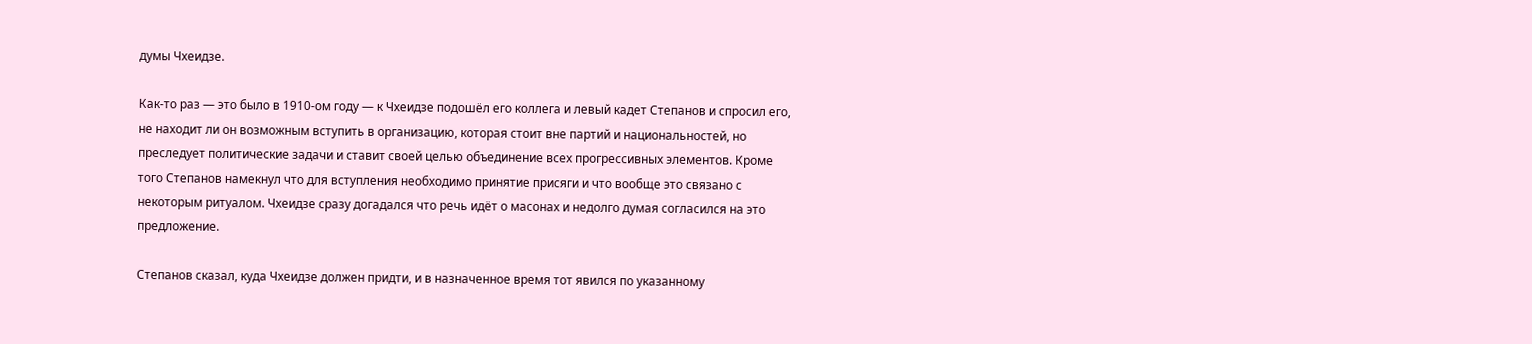думы Чхеидзе.

Как-то раз — это было в 1910-ом году — к Чхеидзе подошёл его коллега и левый кадет Степанов и спросил его, не находит ли он возможным вступить в организацию, которая стоит вне партий и национальностей, но преследует политические задачи и ставит своей целью объединение всех прогрессивных элементов. Кроме того Степанов намекнул что для вступления необходимо принятие присяги и что вообще это связано с некоторым ритуалом. Чхеидзе сразу догадался что речь идёт о масонах и недолго думая согласился на это предложение.

Степанов сказал, куда Чхеидзе должен придти, и в назначенное время тот явился по указанному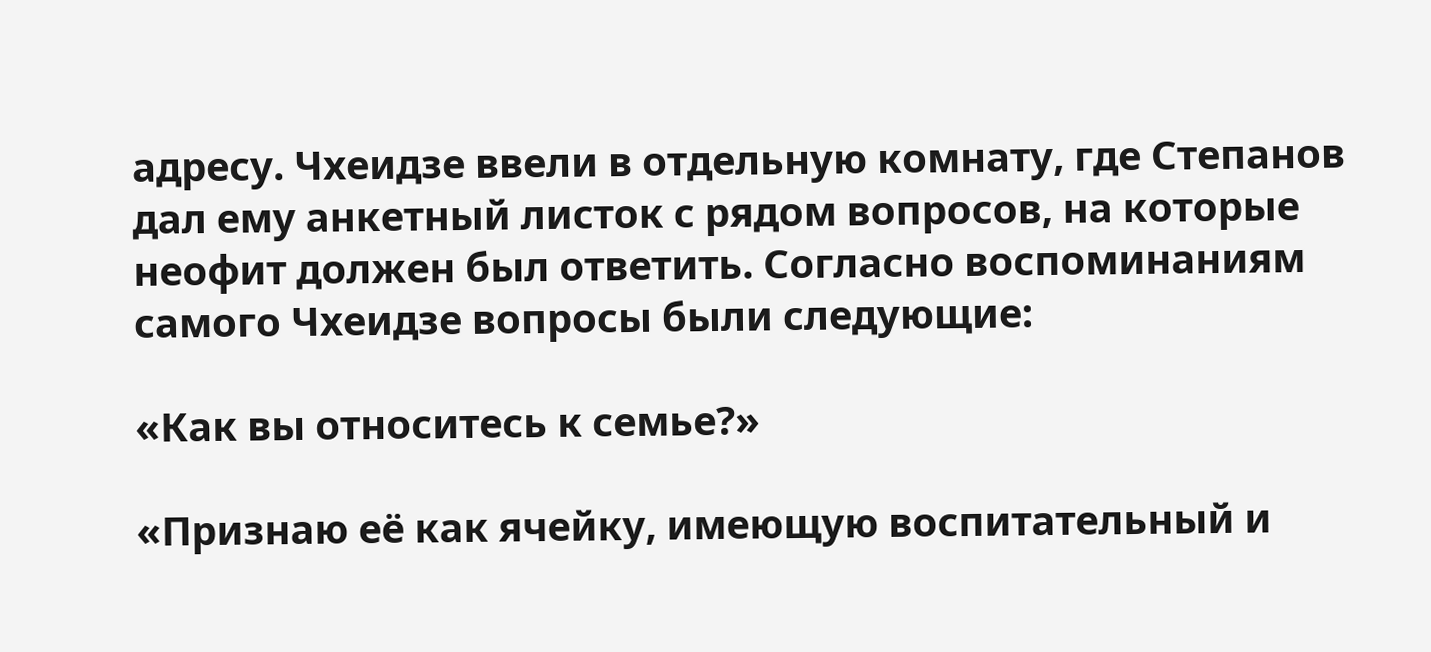адресу. Чхеидзе ввели в отдельную комнату, где Степанов дал ему анкетный листок с рядом вопросов, на которые неофит должен был ответить. Согласно воспоминаниям самого Чхеидзе вопросы были следующие:

«Как вы относитесь к семье?»

«Признаю её как ячейку, имеющую воспитательный и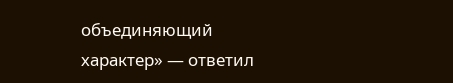объединяющий характер» — ответил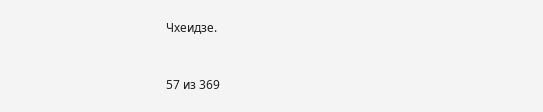Чхеидзе.



57 из 369